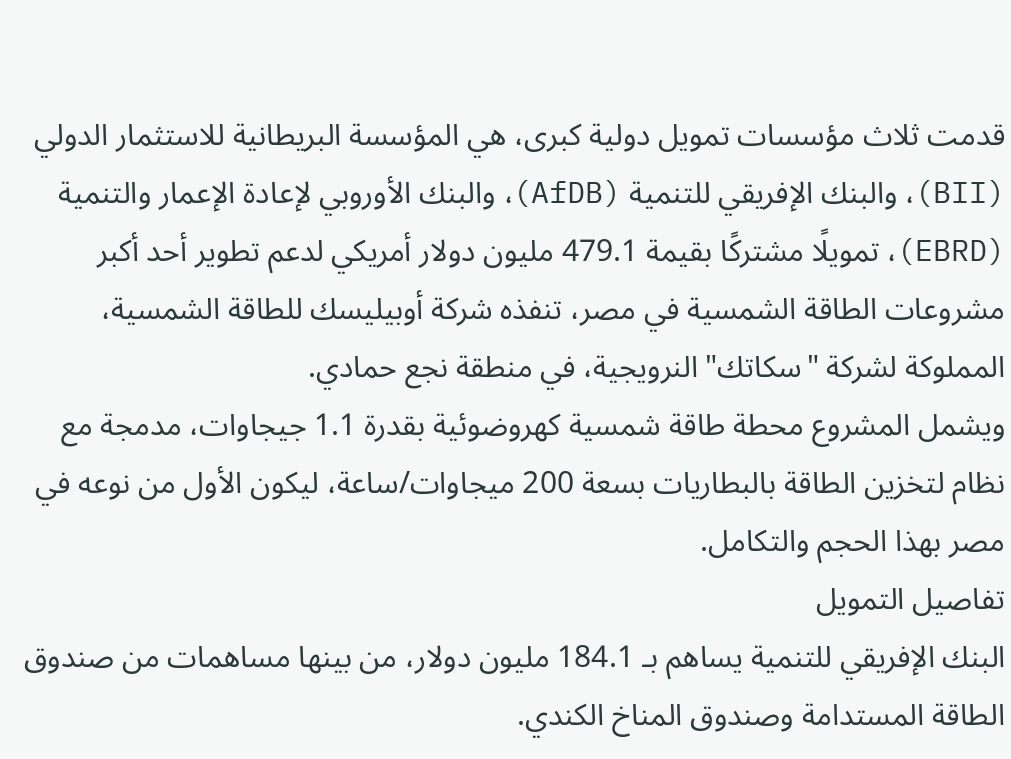قدمت ثلاث مؤسسات تمويل دولية كبرى، هي المؤسسة البريطانية للاستثمار الدولي (BII)، والبنك الإفريقي للتنمية (AfDB)، والبنك الأوروبي لإعادة الإعمار والتنمية (EBRD)، تمويلًا مشتركًا بقيمة 479.1 مليون دولار أمريكي لدعم تطوير أحد أكبر مشروعات الطاقة الشمسية في مصر، تنفذه شركة أوبيليسك للطاقة الشمسية، المملوكة لشركة "سكاتك" النرويجية، في منطقة نجع حمادي.
ويشمل المشروع محطة طاقة شمسية كهروضوئية بقدرة 1.1 جيجاوات، مدمجة مع نظام لتخزين الطاقة بالبطاريات بسعة 200 ميجاوات/ساعة، ليكون الأول من نوعه في مصر بهذا الحجم والتكامل.
تفاصيل التمويل
البنك الإفريقي للتنمية يساهم بـ 184.1 مليون دولار، من بينها مساهمات من صندوق الطاقة المستدامة وصندوق المناخ الكندي.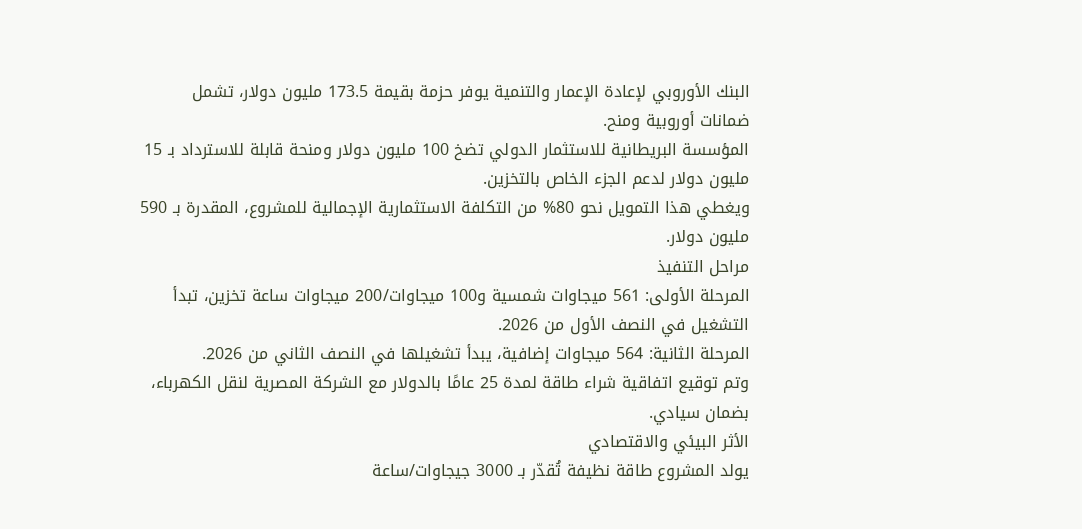البنك الأوروبي لإعادة الإعمار والتنمية يوفر حزمة بقيمة 173.5 مليون دولار، تشمل ضمانات أوروبية ومنح.
المؤسسة البريطانية للاستثمار الدولي تضخ 100 مليون دولار ومنحة قابلة للاسترداد بـ 15 مليون دولار لدعم الجزء الخاص بالتخزين.
ويغطي هذا التمويل نحو 80% من التكلفة الاستثمارية الإجمالية للمشروع، المقدرة بـ 590 مليون دولار.
مراحل التنفيذ
المرحلة الأولى: 561 ميجاوات شمسية و100 ميجاوات/200 ميجاوات ساعة تخزين، تبدأ التشغيل في النصف الأول من 2026.
المرحلة الثانية: 564 ميجاوات إضافية، يبدأ تشغيلها في النصف الثاني من 2026.
وتم توقيع اتفاقية شراء طاقة لمدة 25 عامًا بالدولار مع الشركة المصرية لنقل الكهرباء، بضمان سيادي.
الأثر البيئي والاقتصادي
يولد المشروع طاقة نظيفة تُقدّر بـ 3000 جيجاوات/ساعة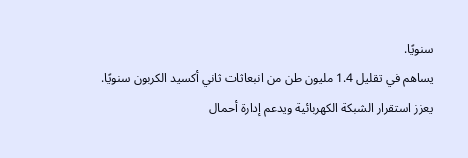سنويًا.
يساهم في تقليل 1.4 مليون طن من انبعاثات ثاني أكسيد الكربون سنويًا.
يعزز استقرار الشبكة الكهربائية ويدعم إدارة أحمال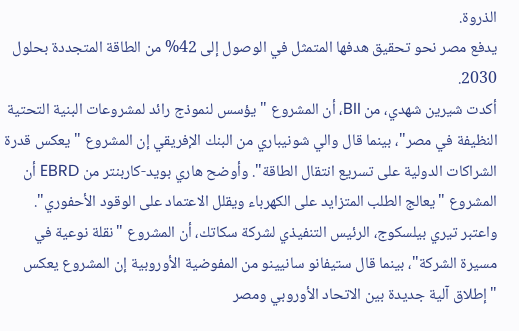الذروة.
يدفع مصر نحو تحقيق هدفها المتمثل في الوصول إلى 42% من الطاقة المتجددة بحلول 2030.
أكدت شيرين شهدي، من BII، أن المشروع "يؤسس لنموذج رائد لمشروعات البنية التحتية النظيفة في مصر"، بينما قال والي شونيباري من البنك الإفريقي إن المشروع "يعكس قدرة الشراكات الدولية على تسريع انتقال الطاقة". وأوضح هاري بويد-كاربنتر من EBRD أن المشروع "يعالج الطلب المتزايد على الكهرباء ويقلل الاعتماد على الوقود الأحفوري".
واعتبر تيري بيلسكوج، الرئيس التنفيذي لشركة سكاتك، أن المشروع "نقلة نوعية في مسيرة الشركة"، بينما قال ستيفانو سانيينو من المفوضية الأوروبية إن المشروع يعكس "إطلاق آلية جديدة بين الاتحاد الأوروبي ومصر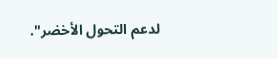لدعم التحول الأخضر".